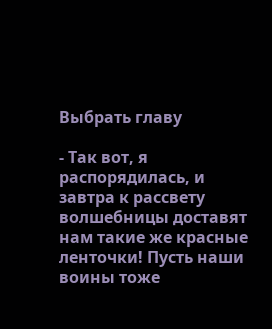Выбрать главу

- Так вот, я распорядилась, и завтра к рассвету волшебницы доставят нам такие же красные ленточки! Пусть наши воины тоже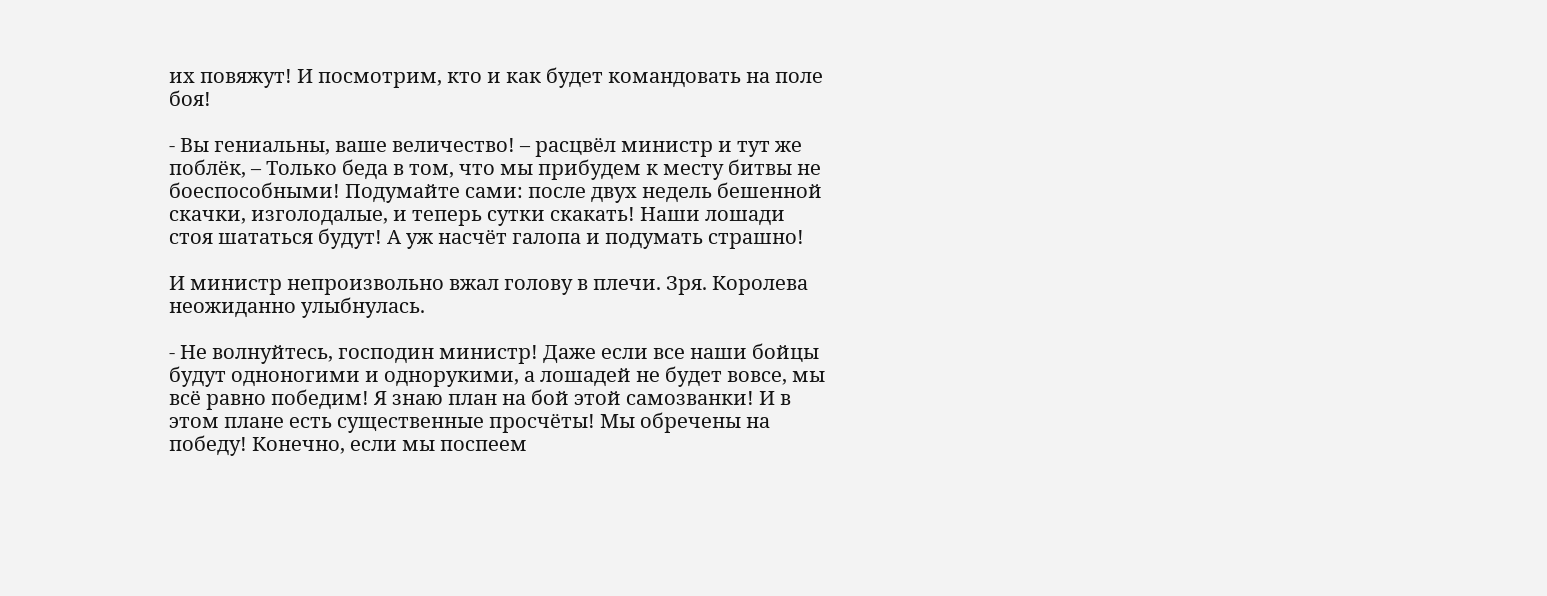их повяжут! И посмотрим, кто и как будет командовать на поле боя!

- Вы гениальны, ваше величество! – расцвёл министр и тут же поблёк, – Только беда в том, что мы прибудем к месту битвы не боеспособными! Подумайте сами: после двух недель бешенной скачки, изголодалые, и теперь сутки скакать! Наши лошади стоя шататься будут! А уж насчёт галопа и подумать страшно!

И министр непроизвольно вжал голову в плечи. Зря. Королева неожиданно улыбнулась.

- Не волнуйтесь, господин министр! Даже если все наши бойцы будут одноногими и однорукими, а лошадей не будет вовсе, мы всё равно победим! Я знаю план на бой этой самозванки! И в этом плане есть существенные просчёты! Мы обречены на победу! Конечно, если мы поспеем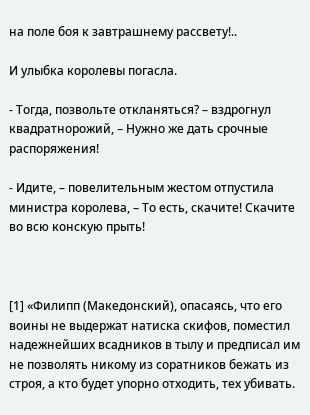на поле боя к завтрашнему рассвету!..

И улыбка королевы погасла.

- Тогда, позвольте откланяться? – вздрогнул квадратнорожий, – Нужно же дать срочные распоряжения!

- Идите, – повелительным жестом отпустила министра королева, – То есть, скачите! Скачите во всю конскую прыть!



[1] «Филипп (Македонский), опасаясь, что его воины не выдержат натиска скифов, поместил надежнейших всадников в тылу и предписал им не позволять никому из соратников бежать из строя, а кто будет упорно отходить, тех убивать.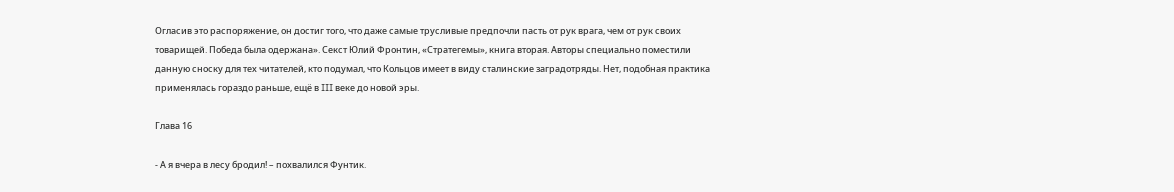Огласив это распоряжение, он достиг того, что даже самые трусливые предпочли пасть от рук врага, чем от рук своих товарищей. Победа была одержана». Секст Юлий Фронтин, «Стратегемы», книга вторая. Авторы специально поместили данную сноску для тех читателей, кто подумал, что Кольцов имеет в виду сталинские заградотряды. Нет, подобная практика применялась гораздо раньше, ещё в III веке до новой эры.

Глава 16

- А я вчера в лесу бродил! – похвалился Фунтик.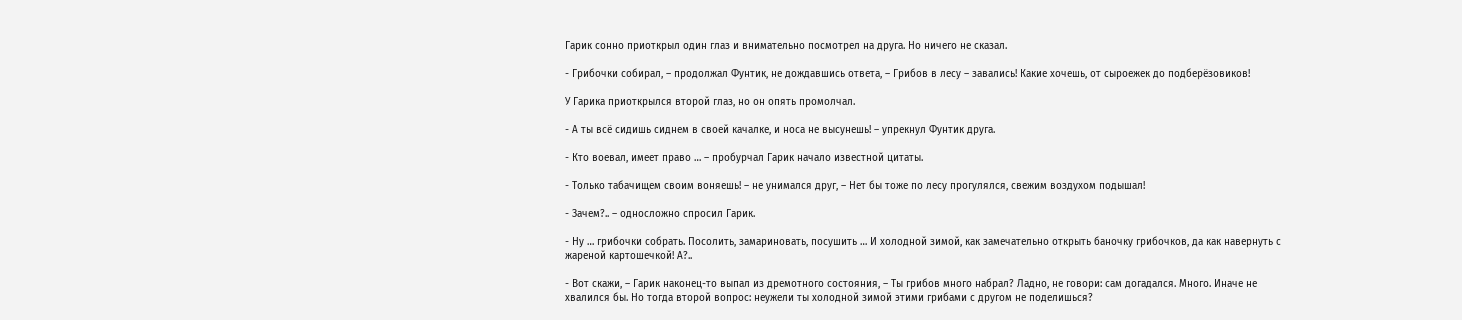Гарик сонно приоткрыл один глаз и внимательно посмотрел на друга. Но ничего не сказал.

- Грибочки собирал, – продолжал Фунтик, не дождавшись ответа, – Грибов в лесу – завались! Какие хочешь, от сыроежек до подберёзовиков!

У Гарика приоткрылся второй глаз, но он опять промолчал.

- А ты всё сидишь сиднем в своей качалке, и носа не высунешь! – упрекнул Фунтик друга.

- Кто воевал, имеет право … – пробурчал Гарик начало известной цитаты.

- Только табачищем своим воняешь! – не унимался друг, – Нет бы тоже по лесу прогулялся, свежим воздухом подышал!

- Зачем?.. – односложно спросил Гарик.

- Ну … грибочки собрать. Посолить, замариновать, посушить … И холодной зимой, как замечательно открыть баночку грибочков, да как навернуть с жареной картошечкой! А?..

- Вот скажи, – Гарик наконец-то выпал из дремотного состояния, – Ты грибов много набрал? Ладно, не говори: сам догадался. Много. Иначе не хвалился бы. Но тогда второй вопрос: неужели ты холодной зимой этими грибами с другом не поделишься?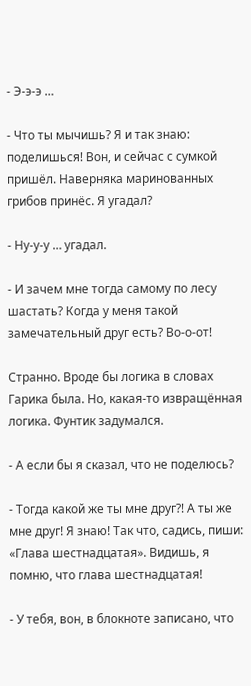- Э-э-э …

- Что ты мычишь? Я и так знаю: поделишься! Вон, и сейчас с сумкой пришёл. Наверняка маринованных грибов принёс. Я угадал?

- Ну-у-у … угадал.

- И зачем мне тогда самому по лесу шастать? Когда у меня такой замечательный друг есть? Во-о-от!

Странно. Вроде бы логика в словах Гарика была. Но, какая-то извращённая логика. Фунтик задумался.

- А если бы я сказал, что не поделюсь?

- Тогда какой же ты мне друг?! А ты же мне друг! Я знаю! Так что, садись, пиши: «Глава шестнадцатая». Видишь, я помню, что глава шестнадцатая!

- У тебя, вон, в блокноте записано, что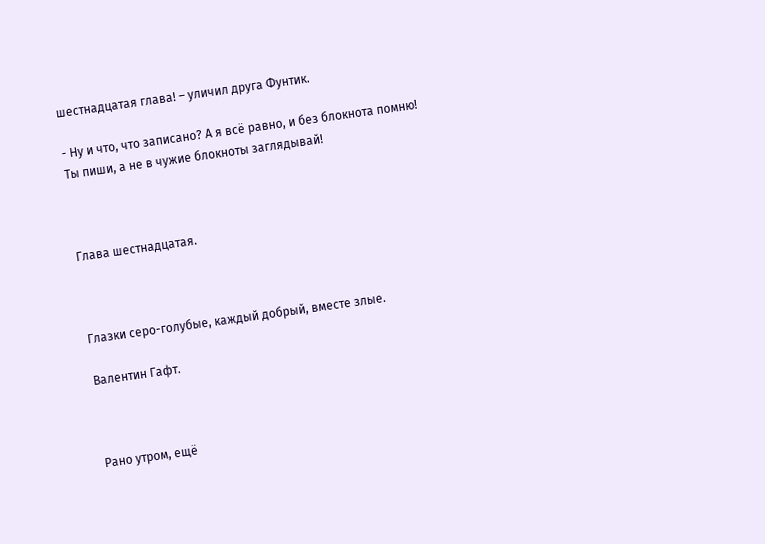шестнадцатая глава! – уличил друга Фунтик.

- Ну и что, что записано? А я всё равно, и без блокнота помню! Ты пиши, а не в чужие блокноты заглядывай!



Глава шестнадцатая.



Глазки серо-голубые, каждый добрый, вместе злые.

Валентин Гафт.



Рано утром, ещё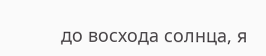до восхода солнца, я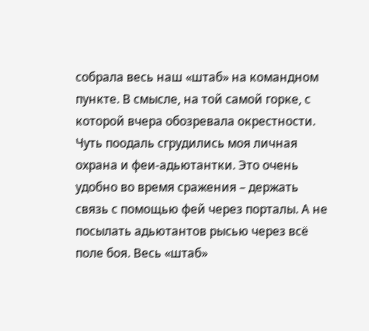собрала весь наш «штаб» на командном пункте. В смысле, на той самой горке, с которой вчера обозревала окрестности. Чуть поодаль сгрудились моя личная охрана и феи-адьютантки. Это очень удобно во время сражения – держать связь с помощью фей через порталы. А не посылать адьютантов рысью через всё поле боя. Весь «штаб»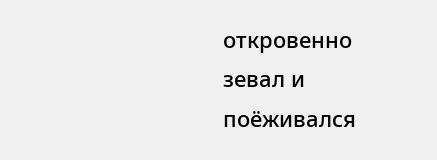откровенно зевал и поёживался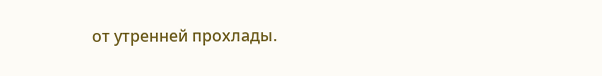от утренней прохлады.